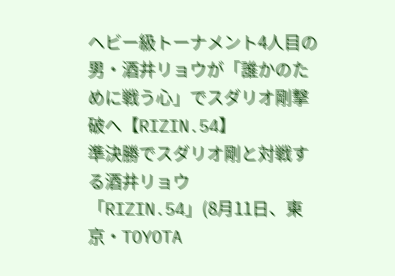ヘビー級トーナメント4人目の男・酒井リョウが「誰かのために戦う心」でスダリオ剛撃破へ【RIZIN.54】
準決勝でスダリオ剛と対戦する酒井リョウ
「RIZIN.54」(8月11日、東京・TOYOTA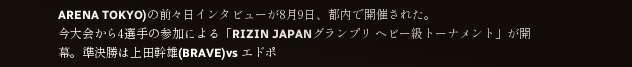ARENA TOKYO)の前々日インタビューが8月9日、都内で開催された。
今大会から4選手の参加による「RIZIN JAPANグランプリ ヘビー級トーナメント」が開幕。準決勝は上田幹雄(BRAVE)vs エドポ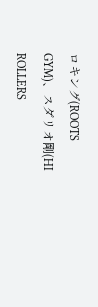ロキング(ROOTS GYM)、スダリオ剛(HI ROLLERS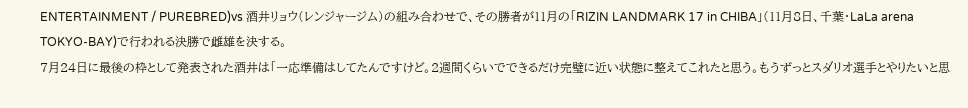ENTERTAINMENT / PUREBRED)vs 酒井リョウ(レンジャージム)の組み合わせで、その勝者が11月の「RIZIN LANDMARK 17 in CHIBA」(11月8日、千葉・LaLa arena TOKYO-BAY)で行われる決勝で雌雄を決する。
7月24日に最後の枠として発表された酒井は「一応準備はしてたんですけど。2週間くらいでできるだけ完璧に近い状態に整えてこれたと思う。もうずっとスダリオ選手とやりたいと思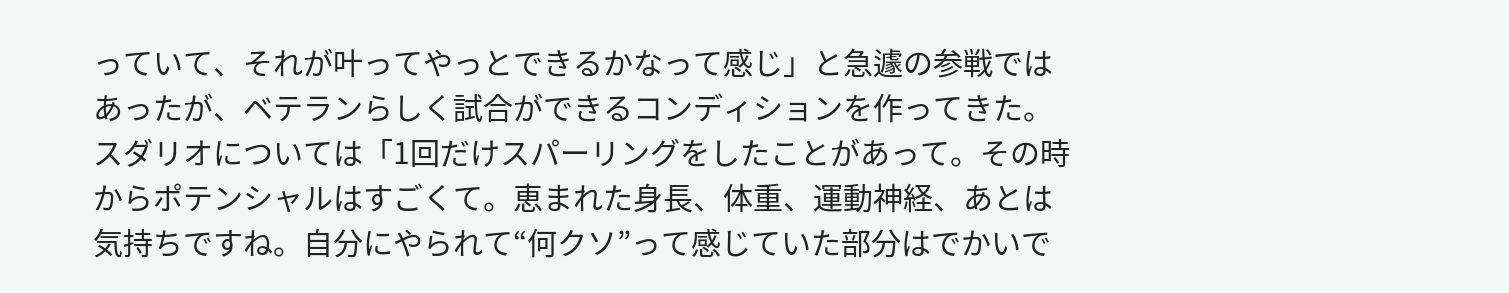っていて、それが叶ってやっとできるかなって感じ」と急遽の参戦ではあったが、ベテランらしく試合ができるコンディションを作ってきた。
スダリオについては「1回だけスパーリングをしたことがあって。その時からポテンシャルはすごくて。恵まれた身長、体重、運動神経、あとは気持ちですね。自分にやられて“何クソ”って感じていた部分はでかいで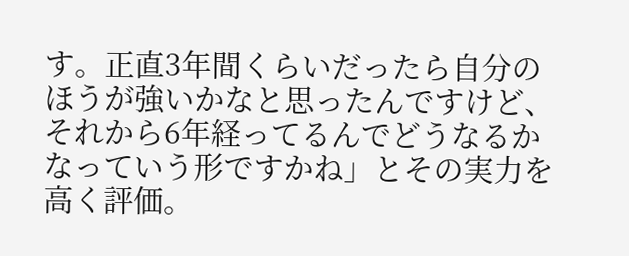す。正直3年間くらいだったら自分のほうが強いかなと思ったんですけど、 それから6年経ってるんでどうなるかなっていう形ですかね」とその実力を高く評価。